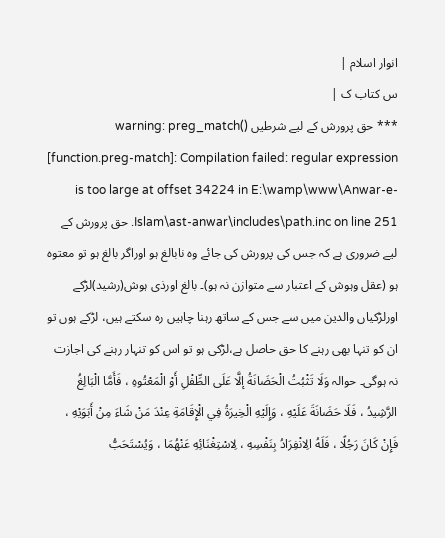انوار اسلام |
س کتاب ک |
*** حق پرورش کے لیے شرطیں warning: preg_match() [function.preg-match]: Compilation failed: regular expression is too large at offset 34224 in E:\wamp\www\Anwar-e-Islam\ast-anwar\includes\path.inc on line 251. حق پرورش کے لیے ضروری ہے کہ جس کی پرورش کی جائے وہ نابالغ ہو اوراگر بالغ ہو تو معتوہ ہو (عقل وہوش کے اعتبار سے متوازن نہ ہو)۔ بالغ اورذی ہوش(رشید)لڑکے اورلڑکیاں والدین میں سے جس کے ساتھ رہنا چاہیں رہ سکتے ہیں، لڑکے ہوں تو ان کو تنہا بھی رہنے کا حق حاصل ہے،لڑکی ہو تو اس کو تنہار رہنے کی اجازت نہ ہوگی۔ حوالہ وَلَا تَثْبُتُ الْحَضَانَةُ إلَّا عَلَى الطِّفْلِ أَوْ الْمَعْتُوهِ ، فَأَمَّا الْبَالِغُ الرَّشِيدُ ، فَلَا حَضَانَةَ عَلَيْهِ ، وَإِلَيْهِ الْخِيرَةُ فِي الْإِقَامَةِ عِنْدَ مَنْ شَاءَ مِنْ أَبَوَيْهِ ، فَإِنْ كَانَ رَجُلًا ، فَلَهُ الِانْفِرَادُ بِنَفْسِهِ ، لِاسْتِغْنَائِهِ عَنْهُمَا ، وَيُسْتَحَبُّ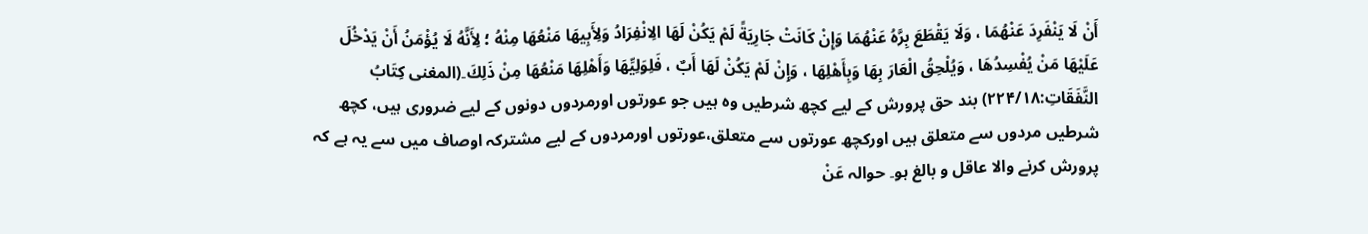أَنْ لَا يَنْفَرِدَ عَنْهُمَا ، وَلَا يَقْطَعَ بِرَّهُ عَنْهُمَا وَإِنْ كَانَتْ جَارِيَةً لَمْ يَكُنْ لَهَا الِانْفِرَادُ وَلِأَبِيهَا مَنْعُهَا مِنْهُ ؛ لِأَنَّهُ لَا يُؤْمَنُ أَنْ يَدْخُلَ عَلَيْهَا مَنْ يُفْسِدُهَا ، وَيُلْحِقُ الْعَارَ بِهَا وَبِأَهْلِهَا ، وَإِنْ لَمْ يَكُنْ لَهَا أَبٌ ، فَلِوَلِيِّهَا وَأَهْلِهَا مَنْعُهَا مِنْ ذَلِكَ۔(المغنی كِتَابُ النَّفَقَاتِ:۲۲۴/۱۸) بند حق پرورش کے لیے کچھ شرطیں وہ ہیں جو عورتوں اورمردوں دونوں کے لیے ضروری ہیں، کچھ شرطیں مردوں سے متعلق ہیں اورکچھ عورتوں سے متعلق،عورتوں اورمردوں کے لیے مشترکہ اوصاف میں سے یہ ہے کہ پرورش کرنے والا عاقل و بالغ ہو۔ حوالہ عَنْ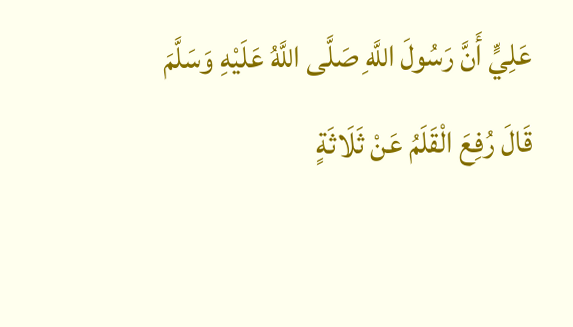عَلِيٍّ أَنَّ رَسُولَ اللَّهِ صَلَّى اللَّهُ عَلَيْهِ وَسَلَّمَ قَالَ رُفِعَ الْقَلَمُ عَنْ ثَلَاثَةٍ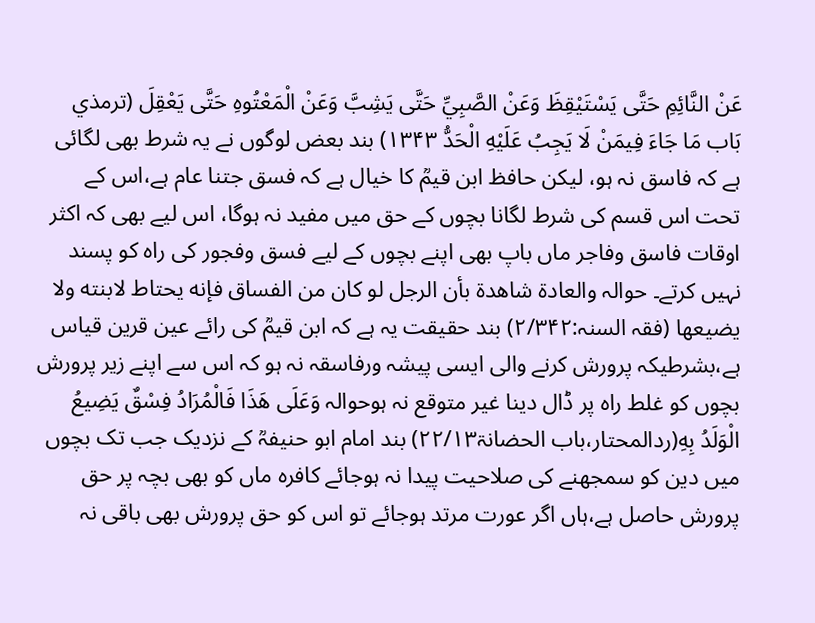عَنْ النَّائِمِ حَتَّى يَسْتَيْقِظَ وَعَنْ الصَّبِيِّ حَتَّى يَشِبَّ وَعَنْ الْمَعْتُوهِ حَتَّى يَعْقِلَ (ترمذي بَاب مَا جَاءَ فِيمَنْ لَا يَجِبُ عَلَيْهِ الْحَدُّ ۱۳۴۳) بند بعض لوگوں نے یہ شرط بھی لگائی ہے کہ فاسق نہ ہو، لیکن حافظ ابن قیمؒ کا خیال ہے کہ فسق جتنا عام ہے،اس کے تحت اس قسم کی شرط لگانا بچوں کے حق میں مفید نہ ہوگا، اس لیے بھی کہ اکثر اوقات فاسق وفاجر ماں باپ بھی اپنے بچوں کے لیے فسق وفجور کی راہ کو پسند نہیں کرتے۔ حوالہ والعادة شاهدة بأن الرجل لو كان من الفساق فإنه يحتاط لابنته ولا يضيعها (فقہ السنہ:۲/۳۴۲) بند حقیقت یہ ہے کہ ابن قیمؒ کی رائے عین قرین قياس ہے،بشرطیکہ پرورش کرنے والی ایسی پیشہ ورفاسقہ نہ ہو کہ اس سے اپنے زیر پرورش بچوں کو غلط راہ پر ڈال دینا غیر متوقع نہ ہوحوالہ وَعَلَى هَذَا فَالْمُرَادُ فِسْقٌ يَضِيعُ الْوَلَدُ بِهِ(ردالمحتار،باب الحضانۃ۲۲/۱۳) بند امام ابو حنیفہؒ کے نزدیک جب تک بچوں میں دین کو سمجھنے کی صلاحیت پیدا نہ ہوجائے کافرہ ماں کو بھی بچہ پر حق پرورش حاصل ہے،ہاں اگر عورت مرتد ہوجائے تو اس کو حق پرورش بھی باقی نہ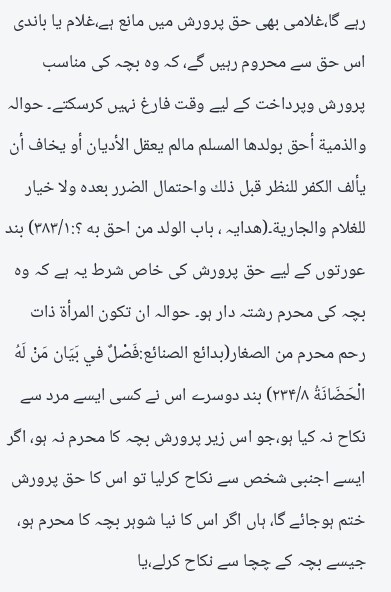رہے گا،غلامی بھی حق پرورش میں مانع ہے،غلام یا باندی اس حق سے محروم رہیں گے، کہ وہ بچہ کی مناسب پرورش وپرداخت کے لیے وقت فارغ نہیں کرسکتے۔ حوالہ والذمية أحق بولدها المسلم مالم يعقل الأديان أو يخاف أن يألف الكفر للنظر قبل ذلك واحتمال الضرر بعده ولا خيار للغلام والجارية۔(ھدایہ ، باب الولد من احق به ؟:۳۸۳/۱) بند عورتوں کے لیے حق پرورش کی خاص شرط یہ ہے کہ وہ بچہ کی محرم رشتہ دار ہو۔ حوالہ ان تکون المرأۃ ذات رحم محرم من الصغار(بدائع الصنائع:فَصْلٌ في بَيَان مَنْ لَهُ الْحَضَانَةُ ۲۳۴/۸) بند دوسرے اس نے کسی ایسے مرد سے نکاح نہ کیا ہو،جو اس زیر پرورش بچہ کا محرم نہ ہو، اگر ایسے اجنبی شخص سے نکاح کرلیا تو اس کا حق پرورش ختم ہوجائے گا، ہاں اگر اس کا نیا شوہر بچہ کا محرم ہو، جیسے بچہ کے چچا سے نکاح کرلے،یا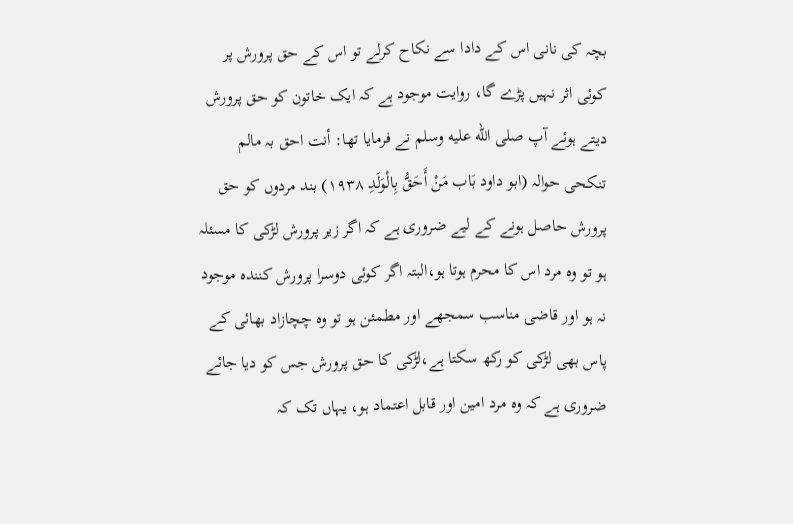بچہ کی نانی اس کے دادا سے نکاح کرلے تو اس کے حق پرورش پر کوئی اثر نہیں پڑے گا، روایت موجود ہے کہ ایک خاتون کو حق پرورش دیتے ہوئے آپ صلى الله عليه وسلم نے فرمایا تھا: أنت احق بہ مالم تنکحی حوالہ (ابو داود بَاب مَنْ أَحَقُّ بِالْوَلَدِ ۱۹۳۸) بند مردوں کو حق پرورش حاصل ہونے کے لیے ضروری ہے کہ اگر زیر پرورش لڑکی کا مسئلہ ہو تو وہ مرد اس کا محرم ہوتا ہو،البتہ اگر کوئی دوسرا پرورش کنندہ موجود نہ ہو اور قاضی مناسب سمجھے اور مطمئن ہو تو وہ چچازاد بھائی کے پاس بھی لڑکی کو رکھ سکتا ہے،لڑکی کا حق پرورش جس کو دیا جائے ضروری ہے کہ وہ مرد امین اور قابل اعتماد ہو، یہاں تک کہ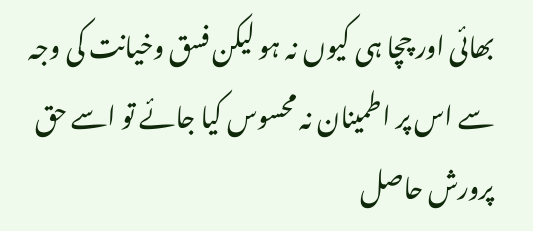بھائی اور چچا ہی کیوں نہ ہو لیکن فسق وخیانت کی وجہ سے اس پر اطمینان نہ محسوس کیا جائے تو اسے حق پرورش حاصل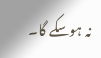نہ ہوسکے گا۔